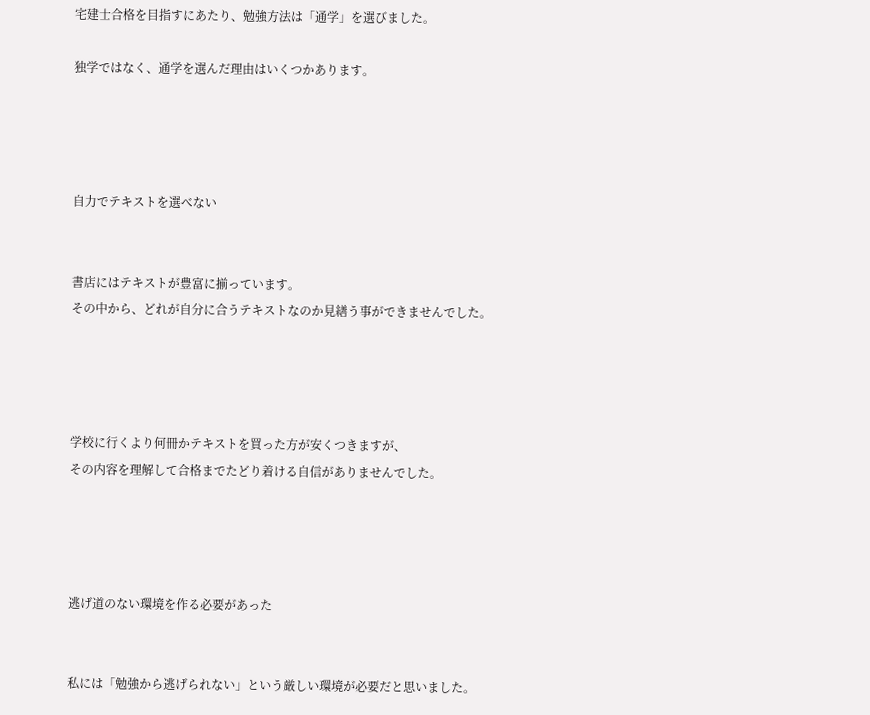宅建士合格を目指すにあたり、勉強方法は「通学」を選びました。

独学ではなく、通学を選んだ理由はいくつかあります。




自力でテキストを選べない


書店にはテキストが豊富に揃っています。
その中から、どれが自分に合うテキストなのか見繕う事ができませんでした。




学校に行くより何冊かテキストを買った方が安くつきますが、
その内容を理解して合格までたどり着ける自信がありませんでした。




逃げ道のない環境を作る必要があった


私には「勉強から逃げられない」という厳しい環境が必要だと思いました。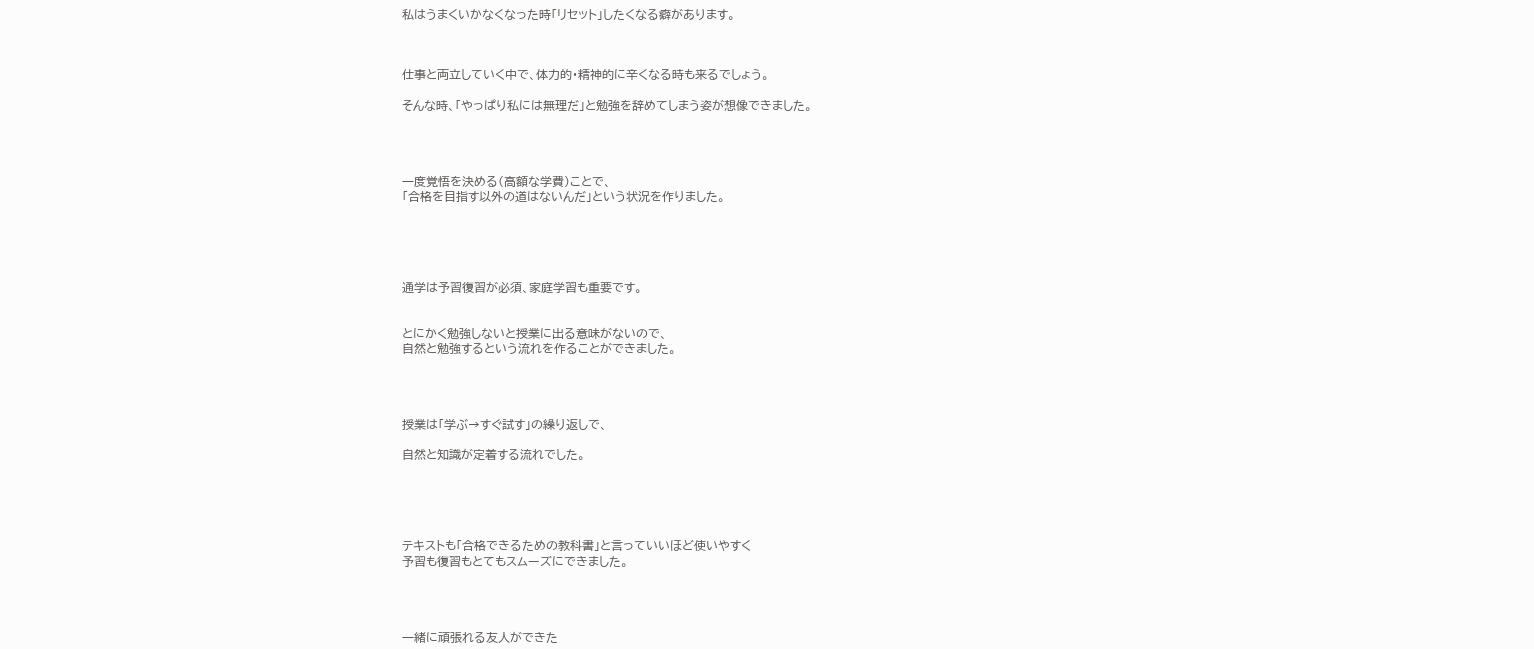私はうまくいかなくなった時「リセット」したくなる癖があります。



仕事と両立していく中で、体力的・精神的に辛くなる時も来るでしょう。

そんな時、「やっぱり私には無理だ」と勉強を辞めてしまう姿が想像できました。




一度覚悟を決める(高額な学費)ことで、
「合格を目指す以外の道はないんだ」という状況を作りました。





通学は予習復習が必須、家庭学習も重要です。


とにかく勉強しないと授業に出る意味がないので、
自然と勉強するという流れを作ることができました。




授業は「学ぶ→すぐ試す」の繰り返しで、

自然と知識が定着する流れでした。





テキストも「合格できるための教科書」と言っていいほど使いやすく
予習も復習もとてもスムーズにできました。




一緒に頑張れる友人ができた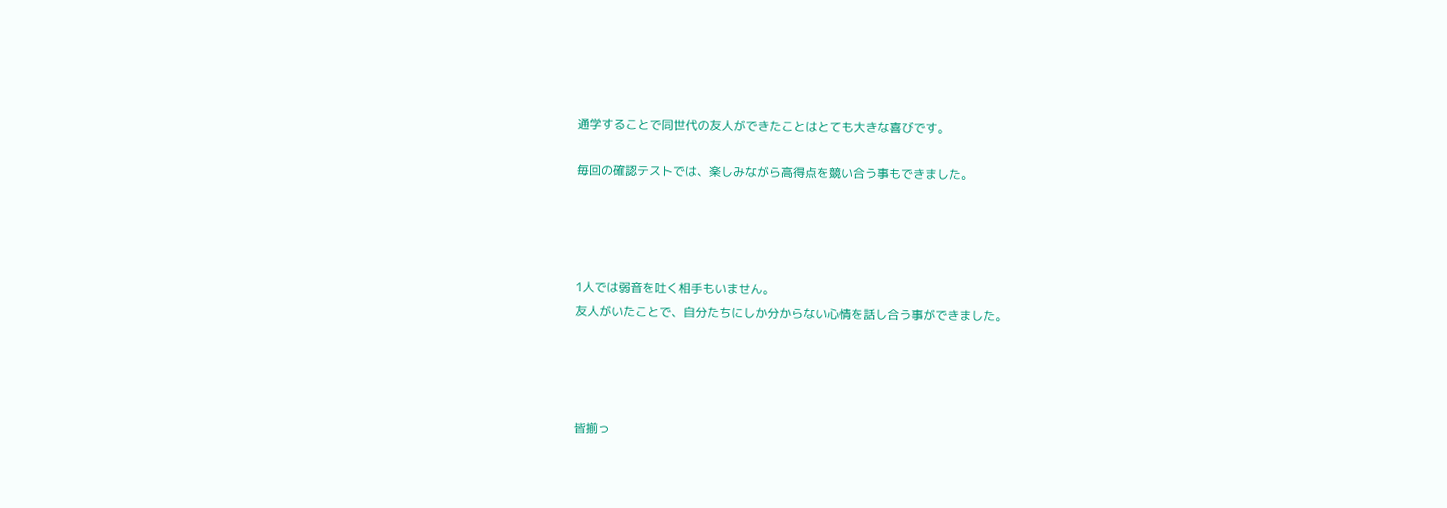通学することで同世代の友人ができたことはとても大きな喜びです。

毎回の確認テストでは、楽しみながら高得点を競い合う事もできました。




1人では弱音を吐く相手もいません。
友人がいたことで、自分たちにしか分からない心情を話し合う事ができました。




皆揃っ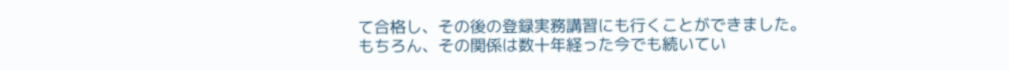て合格し、その後の登録実務講習にも行くことができました。
もちろん、その関係は数十年経った今でも続いてい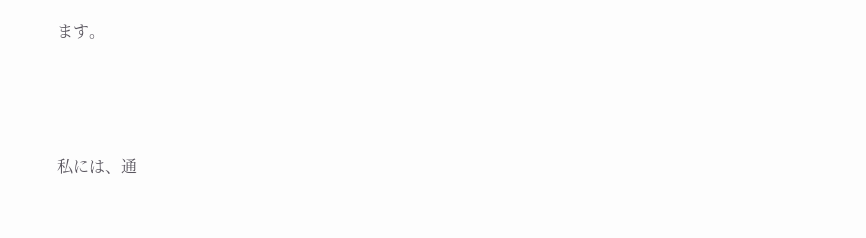ます。




私には、通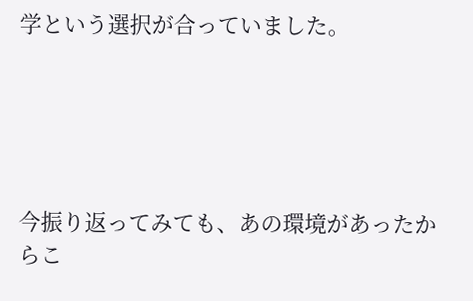学という選択が合っていました。





今振り返ってみても、あの環境があったからこ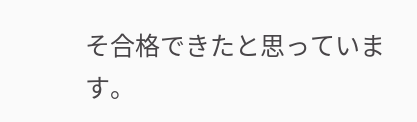そ合格できたと思っています。